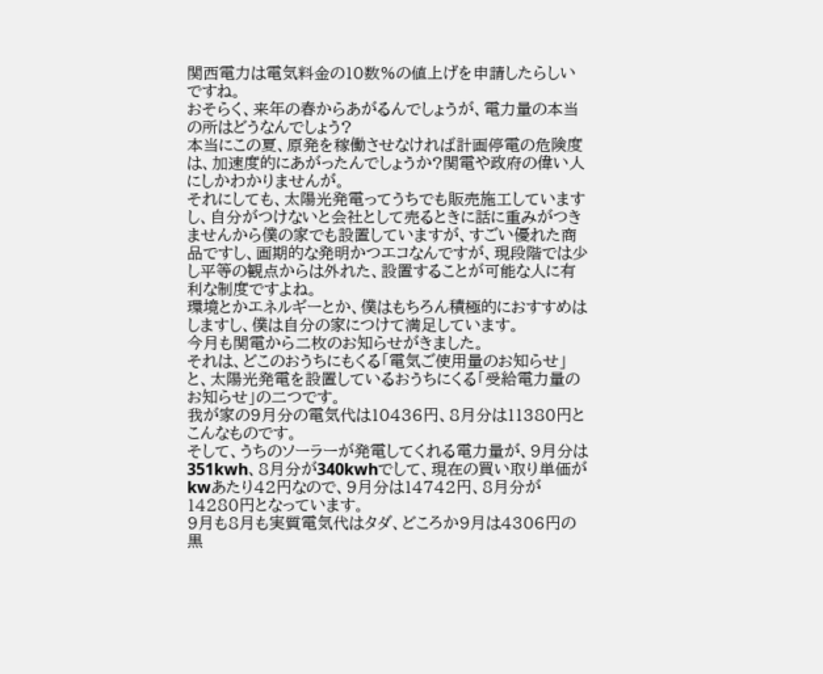関西電力は電気料金の10数%の値上げを申請したらしいですね。
おそらく、来年の春からあがるんでしょうが、電力量の本当の所はどうなんでしょう?
本当にこの夏、原発を稼働させなければ計画停電の危険度は、加速度的にあがったんでしょうか?関電や政府の偉い人にしかわかりませんが。
それにしても、太陽光発電ってうちでも販売施工していますし、自分がつけないと会社として売るときに話に重みがつきませんから僕の家でも設置していますが、すごい優れた商品ですし、画期的な発明かつエコなんですが、現段階では少し平等の観点からは外れた、設置することが可能な人に有利な制度ですよね。
環境とかエネルギーとか、僕はもちろん積極的におすすめはしますし、僕は自分の家につけて満足しています。
今月も関電から二枚のお知らせがきました。
それは、どこのおうちにもくる「電気ご使用量のお知らせ」と、太陽光発電を設置しているおうちにくる「受給電力量のお知らせ」の二つです。
我が家の9月分の電気代は10436円、8月分は11380円とこんなものです。
そして、うちのソーラーが発電してくれる電力量が、9月分は351kwh、8月分が340kwhでして、現在の買い取り単価がkwあたり42円なので、9月分は14742円、8月分が14280円となっています。
9月も8月も実質電気代はタダ、どころか9月は4306円の黒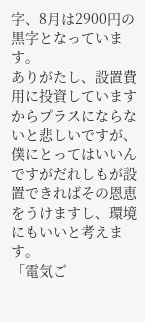字、8月は2900円の黒字となっています。
ありがたし、設置費用に投資していますからプラスにならないと悲しいですが、僕にとってはいいんですがだれしもが設置できればその恩恵をうけますし、環境にもいいと考えます。
「電気ご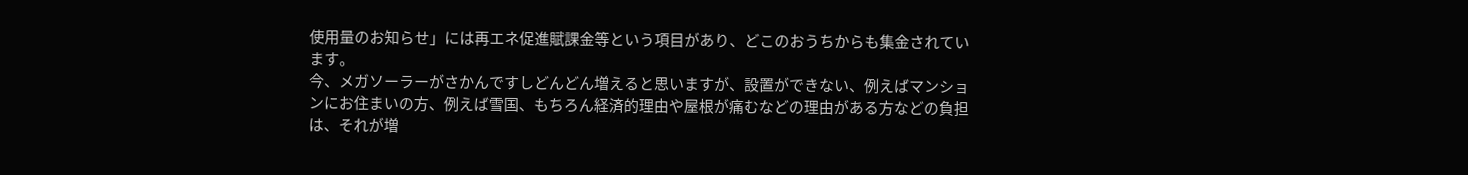使用量のお知らせ」には再エネ促進賦課金等という項目があり、どこのおうちからも集金されています。
今、メガソーラーがさかんですしどんどん増えると思いますが、設置ができない、例えばマンションにお住まいの方、例えば雪国、もちろん経済的理由や屋根が痛むなどの理由がある方などの負担は、それが増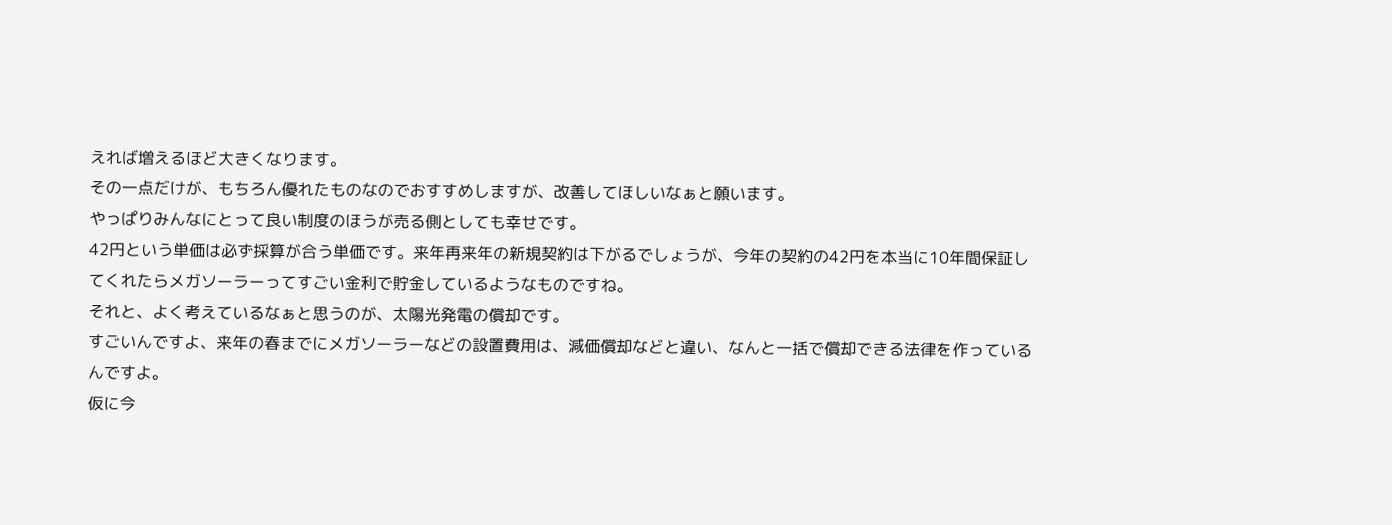えれば増えるほど大きくなります。
その一点だけが、もちろん優れたものなのでおすすめしますが、改善してほしいなぁと願います。
やっぱりみんなにとって良い制度のほうが売る側としても幸せです。
42円という単価は必ず採算が合う単価です。来年再来年の新規契約は下がるでしょうが、今年の契約の42円を本当に10年間保証してくれたらメガソーラーってすごい金利で貯金しているようなものですね。
それと、よく考えているなぁと思うのが、太陽光発電の償却です。
すごいんですよ、来年の春までにメガソーラーなどの設置費用は、減価償却などと違い、なんと一括で償却できる法律を作っているんですよ。
仮に今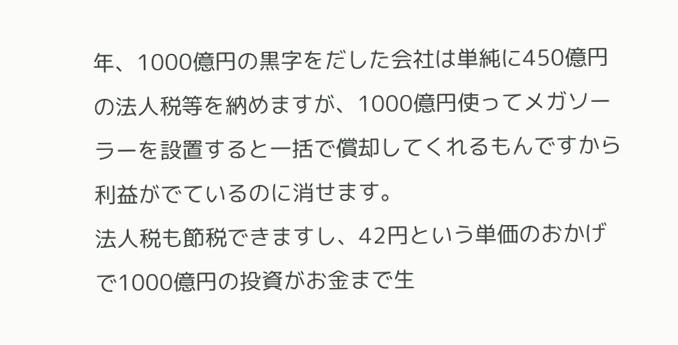年、1000億円の黒字をだした会社は単純に450億円の法人税等を納めますが、1000億円使ってメガソーラーを設置すると一括で償却してくれるもんですから利益がでているのに消せます。
法人税も節税できますし、42円という単価のおかげで1000億円の投資がお金まで生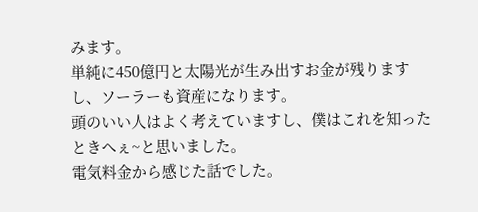みます。
単純に450億円と太陽光が生み出すお金が残りますし、ソーラーも資産になります。
頭のいい人はよく考えていますし、僕はこれを知ったときへぇ~と思いました。
電気料金から感じた話でした。